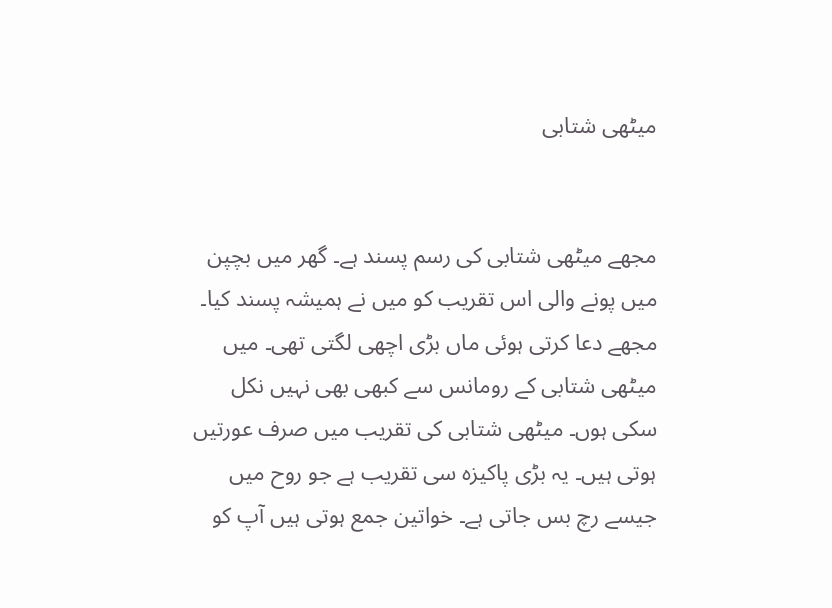میٹھی شتابی


مجھے میٹھی شتابی کی رسم پسند ہے۔ گھر میں بچپن میں پونے والی اس تقریب کو میں نے ہمیشہ پسند کیا۔ مجھے دعا کرتی ہوئی ماں بڑی اچھی لگتی تھی۔ میں میٹھی شتابی کے رومانس سے کبھی بھی نہیں نکل سکی ہوں۔ میٹھی شتابی کی تقریب میں صرف عورتیں ہوتی ہیں۔ یہ بڑی پاکیزہ سی تقریب ہے جو روح میں جیسے رچ بس جاتی ہے۔ خواتین جمع ہوتی ہیں آپ کو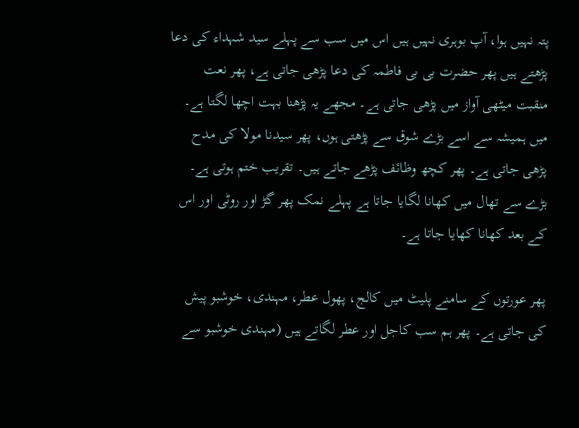پتہ نہیں ہوا، آپ بوہری نہیں ہیں اس میں سب سے پہلے سید شہداء کی دعا پڑھتے ہیں پھر حضرت بی بی فاطمہ کی دعا پڑھی جاتی ہے، پھر نعت منقبت میٹھی آواز میں پڑھی جاتی ہے۔ مجھے یہ پڑھنا بہت اچھا لگتا ہے۔ میں ہمیشہ سے اسے بڑے شوق سے پڑھتی ہوں، پھر سیدنا مولا کی مدح پڑھی جاتی ہے۔ پھر کچھ وظائف پڑھے جاتے ہیں۔ تقریب ختم ہوتی ہے۔ بڑے سے تھال میں کھانا لگایا جاتا ہے پہلے نمک پھر گڑ اور روٹی اور اس کے بعد کھانا کھایا جاتا ہے۔

پھر عورتوں کے سامنے پلیٹ میں کالج، پھول عطر، مہندی، خوشبو پیش کی جاتی ہے۔ پھر ہم سب کاجل اور عطر لگاتے ہیں (مہندی خوشبو سے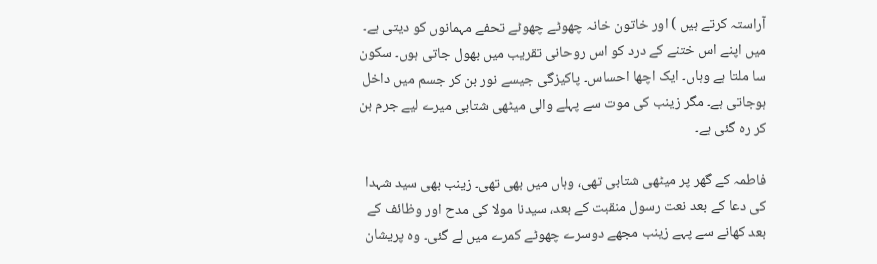آراستہ کرتے ہیں ) اور خاتون خانہ چھوٹے چھوٹے تحفے مہمانوں کو دیتی ہے۔ میں اپنے اس ختنے کے درد کو اس روحانی تقریب میں بھول جاتی ہوں۔ سکون سا ملتا ہے وہاں۔ ایک اچھا احساس۔ پاکیزگی جیسے نور بن کر جسم میں داخل ہوجاتی ہے۔ مگر زینب کی موت سے پہلے والی میٹھی شتابی میرے لیے جرم بن کر رہ گئی ہے۔

فاطمہ کے گھر پر میٹھی شتابی تھی، وہاں میں بھی تھی۔ زینب بھی سید شہدا کی دعا کے بعد نعت رسول منقبت کے بعد، سیدنا مولا کی مدح اور وظائف کے بعد کھانے سے پہے زینب مجھے دوسرے چھوٹے کمرے میں لے گئی۔ وہ پریشان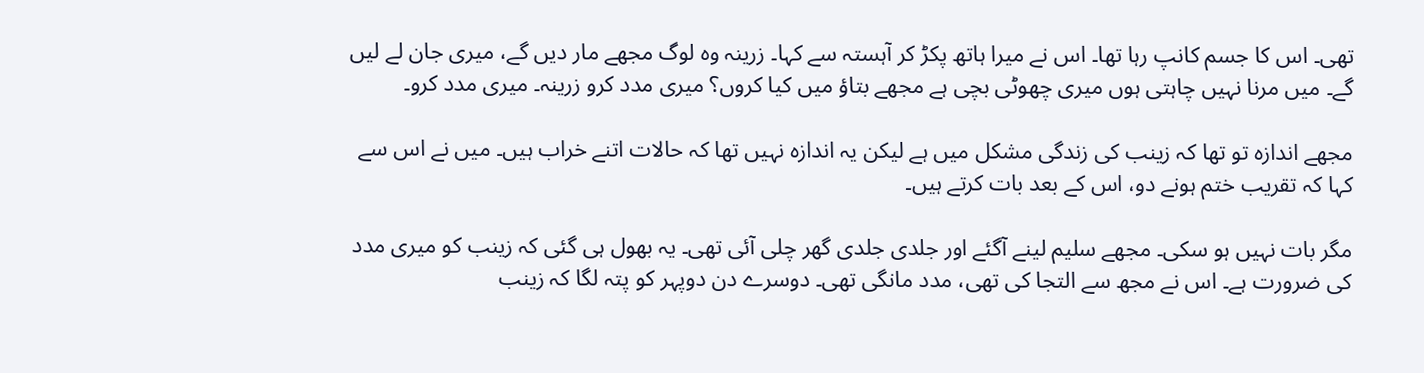تھی۔ اس کا جسم کانپ رہا تھا۔ اس نے میرا ہاتھ پکڑ کر آہستہ سے کہا۔ زرینہ وہ لوگ مجھے مار دیں گے، میری جان لے لیں گے۔ میں مرنا نہیں چاہتی ہوں میری چھوٹی بچی ہے مجھے بتاؤ میں کیا کروں؟ میری مدد کرو زرینہ۔ میری مدد کرو۔

مجھے اندازہ تو تھا کہ زینب کی زندگی مشکل میں ہے لیکن یہ اندازہ نہیں تھا کہ حالات اتنے خراب ہیں۔ میں نے اس سے کہا کہ تقریب ختم ہونے دو، اس کے بعد بات کرتے ہیں۔

مگر بات نہیں ہو سکی۔ مجھے سلیم لینے آگئے اور جلدی جلدی گھر چلی آئی تھی۔ یہ بھول ہی گئی کہ زینب کو میری مدد کی ضرورت ہے۔ اس نے مجھ سے التجا کی تھی، مدد مانگی تھی۔ دوسرے دن دوپہر کو پتہ لگا کہ زینب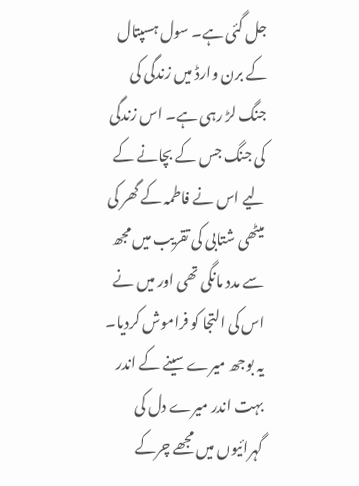جل گئی ہے۔ سول ہسپتال کے برن وارڈ میں زندگی کی جنگ لڑ رہی ہے۔ اس زندگی کی جنگ جس کے بچانے کے لیے اس نے فاطمہ کے گھر کی میٹھی شتابی کی تقریب میں مجھ سے مدد مانگی تھی اور میں نے اس کی التجا کو فراموش کردیا۔ یہ بوجھ میرے سینے کے اندر بہت اندر میرے دل کی گہرائیوں میں مجھے چرکے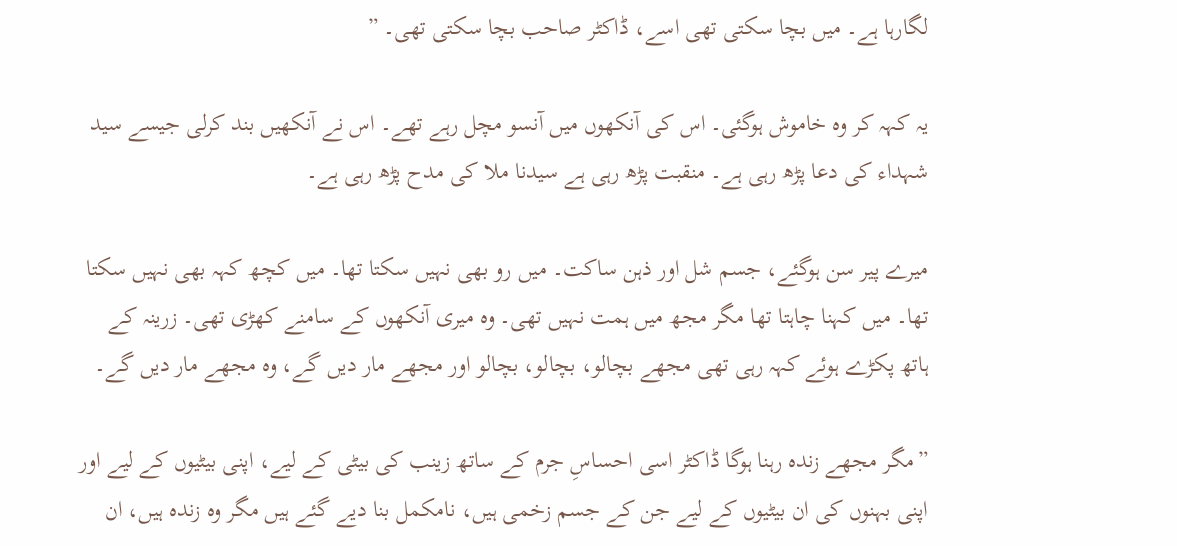لگارہا ہے۔ میں بچا سکتی تھی اسے، ڈاکٹر صاحب بچا سکتی تھی۔ ”

یہ کہہ کر وہ خاموش ہوگئی۔ اس کی آنکھوں میں آنسو مچل رہے تھے۔ اس نے آنکھیں بند کرلی جیسے سید شہداء کی دعا پڑھ رہی ہے۔ منقبت پڑھ رہی ہے سیدنا ملا کی مدح پڑھ رہی ہے۔

میرے پیر سن ہوگئے، جسم شل اور ذہن ساکت۔ میں رو بھی نہیں سکتا تھا۔ میں کچھ کہہ بھی نہیں سکتا تھا۔ میں کہنا چاہتا تھا مگر مجھ میں ہمت نہیں تھی۔ وہ میری آنکھوں کے سامنے کھڑی تھی۔ زرینہ کے ہاتھ پکڑے ہوئے کہہ رہی تھی مجھے بچالو، بچالو، بچالو اور مجھے مار دیں گے، وہ مجھے مار دیں گے۔

”مگر مجھے زندہ رہنا ہوگا ڈاکٹر اسی احساسِ جرم کے ساتھ زینب کی بیٹی کے لیے، اپنی بیٹیوں کے لیے اور اپنی بہنوں کی ان بیٹیوں کے لیے جن کے جسم زخمی ہیں، نامکمل بنا دیے گئے ہیں مگر وہ زندہ ہیں، ان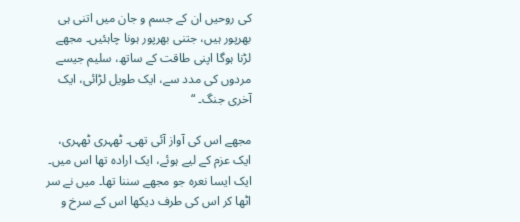کی روحیں ان کے جسم و جان میں اتنی ہی بھرپور ہیں، جتنی بھرپور ہونا چاہئیں۔ مجھے لڑنا ہوگا اپنی طاقت کے ساتھ، سلیم جیسے مردوں کی مدد سے، ایک طویل لڑائی، ایک آخری جنگ۔ “

مجھے اس کی آواز آئی تھی۔ ٹھہری ٹھہری، ایک عزم کے لیے ہوئے، ایک ارادہ تھا اس میں۔ ایک ایسا نعرہ جو مجھے سننا تھا۔ میں نے سر اٹھا کر اس کی طرف دیکھا اس کے سرخ و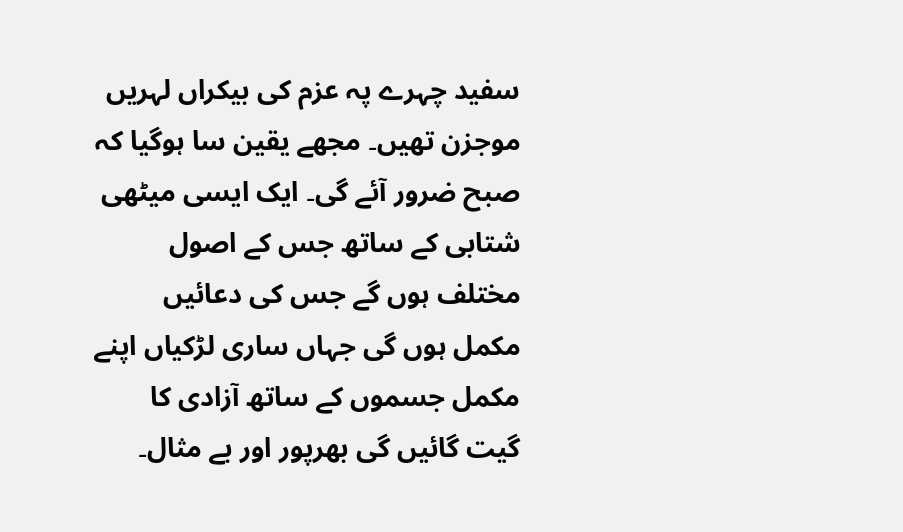سفید چہرے پہ عزم کی بیکراں لہریں موجزن تھیں۔ مجھے یقین سا ہوگیا کہ صبح ضرور آئے گی۔ ایک ایسی میٹھی شتابی کے ساتھ جس کے اصول مختلف ہوں گے جس کی دعائیں مکمل ہوں گی جہاں ساری لڑکیاں اپنے مکمل جسموں کے ساتھ آزادی کا گیت گائیں گی بھرپور اور بے مثال۔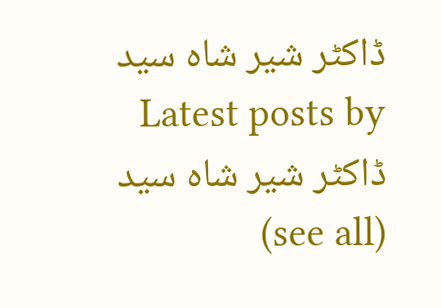ڈاکٹر شیر شاہ سید
Latest posts by ڈاکٹر شیر شاہ سید (see all)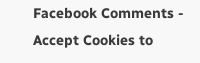Facebook Comments - Accept Cookies to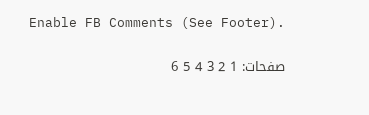Enable FB Comments (See Footer).

صفحات: 1 2 3 4 5 6